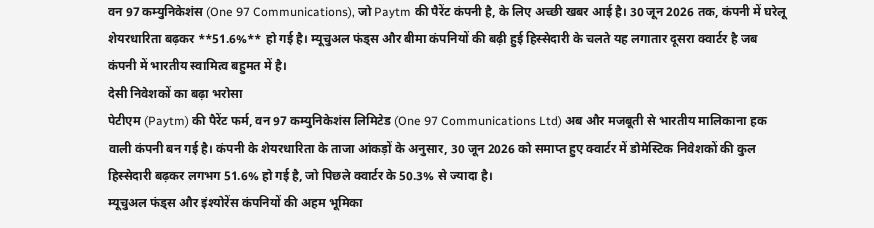वन 97 कम्युनिकेशंस (One 97 Communications), जो Paytm की पैरेंट कंपनी है, के लिए अच्छी खबर आई है। 30 जून 2026 तक, कंपनी में घरेलू शेयरधारिता बढ़कर **51.6%** हो गई है। म्यूचुअल फंड्स और बीमा कंपनियों की बढ़ी हुई हिस्सेदारी के चलते यह लगातार दूसरा क्वार्टर है जब कंपनी में भारतीय स्वामित्व बहुमत में है।
देसी निवेशकों का बढ़ा भरोसा
पेटीएम (Paytm) की पैरेंट फर्म, वन 97 कम्युनिकेशंस लिमिटेड (One 97 Communications Ltd) अब और मजबूती से भारतीय मालिकाना हक वाली कंपनी बन गई है। कंपनी के शेयरधारिता के ताजा आंकड़ों के अनुसार, 30 जून 2026 को समाप्त हुए क्वार्टर में डोमेस्टिक निवेशकों की कुल हिस्सेदारी बढ़कर लगभग 51.6% हो गई है, जो पिछले क्वार्टर के 50.3% से ज्यादा है।
म्यूचुअल फंड्स और इंश्योरेंस कंपनियों की अहम भूमिका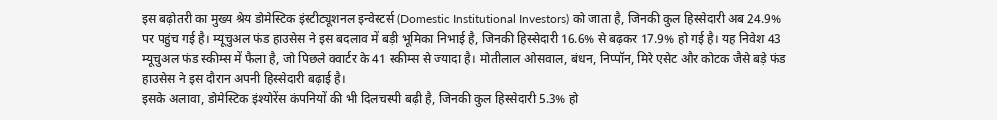इस बढ़ोतरी का मुख्य श्रेय डोमेस्टिक इंस्टीट्यूशनल इन्वेस्टर्स (Domestic Institutional Investors) को जाता है, जिनकी कुल हिस्सेदारी अब 24.9% पर पहुंच गई है। म्यूचुअल फंड हाउसेस ने इस बदलाव में बड़ी भूमिका निभाई है, जिनकी हिस्सेदारी 16.6% से बढ़कर 17.9% हो गई है। यह निवेश 43 म्यूचुअल फंड स्कीम्स में फैला है, जो पिछले क्वार्टर के 41 स्कीम्स से ज्यादा है। मोतीलाल ओसवाल, बंधन, निप्पॉन, मिरे एसेट और कोटक जैसे बड़े फंड हाउसेस ने इस दौरान अपनी हिस्सेदारी बढ़ाई है।
इसके अलावा, डोमेस्टिक इंश्योरेंस कंपनियों की भी दिलचस्पी बढ़ी है, जिनकी कुल हिस्सेदारी 5.3% हो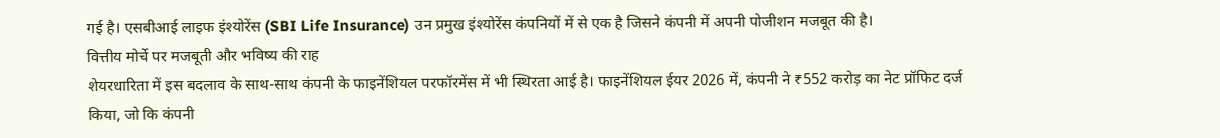गई है। एसबीआई लाइफ इंश्योरेंस (SBI Life Insurance) उन प्रमुख इंश्योरेंस कंपनियों में से एक है जिसने कंपनी में अपनी पोजीशन मजबूत की है।
वित्तीय मोर्चे पर मजबूती और भविष्य की राह
शेयरधारिता में इस बदलाव के साथ-साथ कंपनी के फाइनेंशियल परफॉरमेंस में भी स्थिरता आई है। फाइनेंशियल ईयर 2026 में, कंपनी ने ₹552 करोड़ का नेट प्रॉफिट दर्ज किया, जो कि कंपनी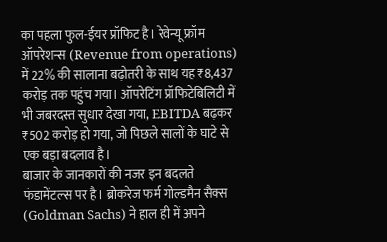का पहला फुल-ईयर प्रॉफिट है। रेवेन्यू फ्रॉम ऑपरेशन्स (Revenue from operations) में 22% की सालाना बढ़ोतरी के साथ यह ₹8,437 करोड़ तक पहुंच गया। ऑपरेटिंग प्रॉफिटेबिलिटी में भी जबरदस्त सुधार देखा गया, EBITDA बढ़कर ₹502 करोड़ हो गया, जो पिछले सालों के घाटे से एक बड़ा बदलाव है।
बाजार के जानकारों की नजर इन बदलते फंडामेंटल्स पर है। ब्रोकरेज फर्म गोल्डमैन सैक्स (Goldman Sachs) ने हाल ही में अपने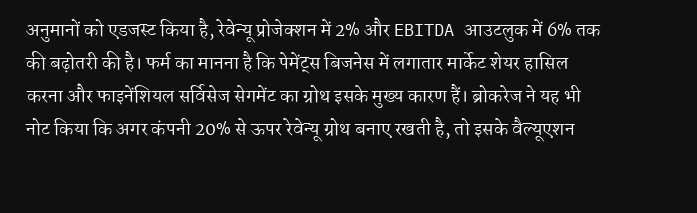अनुमानों को एडजस्ट किया है, रेवेन्यू प्रोजेक्शन में 2% और EBITDA आउटलुक में 6% तक की बढ़ोतरी की है। फर्म का मानना है कि पेमेंट्स बिजनेस में लगातार मार्केट शेयर हासिल करना और फाइनेंशियल सर्विसेज सेगमेंट का ग्रोथ इसके मुख्य कारण हैं। ब्रोकरेज ने यह भी नोट किया कि अगर कंपनी 20% से ऊपर रेवेन्यू ग्रोथ बनाए रखती है, तो इसके वैल्यूएशन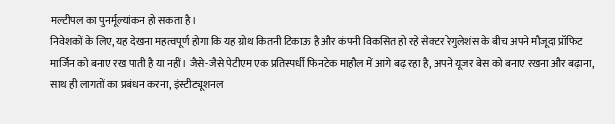मल्टीपल का पुनर्मूल्यांकन हो सकता है।
निवेशकों के लिए, यह देखना महत्वपूर्ण होगा कि यह ग्रोथ कितनी टिकाऊ है और कंपनी विकसित हो रहे सेक्टर रेगुलेशंस के बीच अपने मौजूदा प्रॉफिट मार्जिन को बनाए रख पाती है या नहीं। जैसे-जैसे पेटीएम एक प्रतिस्पर्धी फिनटेक माहौल में आगे बढ़ रहा है, अपने यूजर बेस को बनाए रखना और बढ़ाना, साथ ही लागतों का प्रबंधन करना, इंस्टीट्यूशनल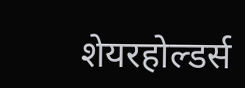शेयरहोल्डर्स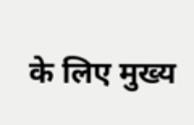के लिए मुख्य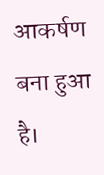आकर्षण बना हुआ है।